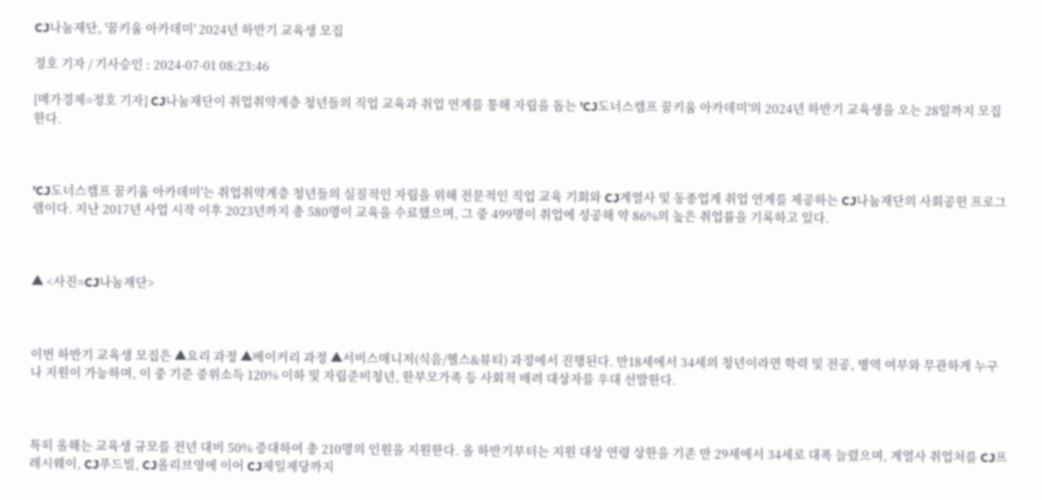CJ나눔재단, '꿈키움 아카데미' 2024년 하반기 교육생 모집

정호 기자 / 기사승인 : 2024-07-01 08:23:46

[메가경제=정호 기자] CJ나눔재단이 취업취약계층 청년들의 직업 교육과 취업 연계를 통해 자립을 돕는 'CJ도너스캠프 꿈키움 아카데미'의 2024년 하반기 교육생을 오는 28일까지 모집한다.



'CJ도너스캠프 꿈키움 아카데미'는 취업취약계층 청년들의 실질적인 자립을 위해 전문적인 직업 교육 기회와 CJ계열사 및 동종업계 취업 연계를 제공하는 CJ나눔재단의 사회공헌 프로그램이다. 지난 2017년 사업 시작 이후 2023년까지 총 580명이 교육을 수료했으며, 그 중 499명이 취업에 성공해 약 86%의 높은 취업률을 기록하고 있다.



▲ <사진=CJ나눔재단>



이번 하반기 교육생 모집은 ▲요리 과정 ▲베이커리 과정 ▲서비스매니저(식음/헬스&뷰티) 과정에서 진행된다. 만18세에서 34세의 청년이라면 학력 및 전공, 병역 여부와 무관하게 누구나 지원이 가능하며, 이 중 기준 중위소득 120% 이하 및 자립준비청년, 한부모가족 등 사회적 배려 대상자를 우대 선발한다.



특히 올해는 교육생 규모를 전년 대비 50% 증대하여 총 210명의 인원을 지원한다. 올 하반기부터는 지원 대상 연령 상한을 기존 만 29세에서 34세로 대폭 늘렸으며, 계열사 취업처를 CJ프레시웨이, CJ푸드빌, CJ올리브영에 이어 CJ제일제당까지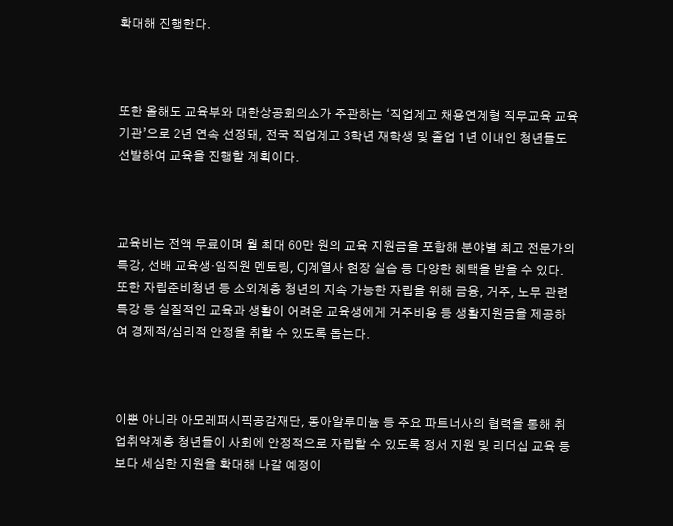확대해 진행한다.



또한 올해도 교육부와 대한상공회의소가 주관하는 ‘직업계고 채용연계형 직무교육 교육기관’으로 2년 연속 선정돼, 전국 직업계고 3학년 재학생 및 졸업 1년 이내인 청년들도 선발하여 교육을 진행할 계획이다.



교육비는 전액 무료이며 월 최대 60만 원의 교육 지원금을 포함해 분야별 최고 전문가의 특강, 선배 교육생·임직원 멘토링, CJ계열사 현장 실습 등 다양한 혜택을 받을 수 있다. 또한 자립준비청년 등 소외계층 청년의 지속 가능한 자립을 위해 금융, 거주, 노무 관련 특강 등 실질적인 교육과 생활이 어려운 교육생에게 거주비용 등 생활지원금을 제공하여 경제적/심리적 안정을 취할 수 있도록 돕는다.



이뿐 아니라 아모레퍼시픽공감재단, 동아알루미늄 등 주요 파트너사의 협력을 통해 취업취약계층 청년들이 사회에 안정적으로 자립할 수 있도록 정서 지원 및 리더십 교육 등 보다 세심한 지원을 확대해 나갈 예정이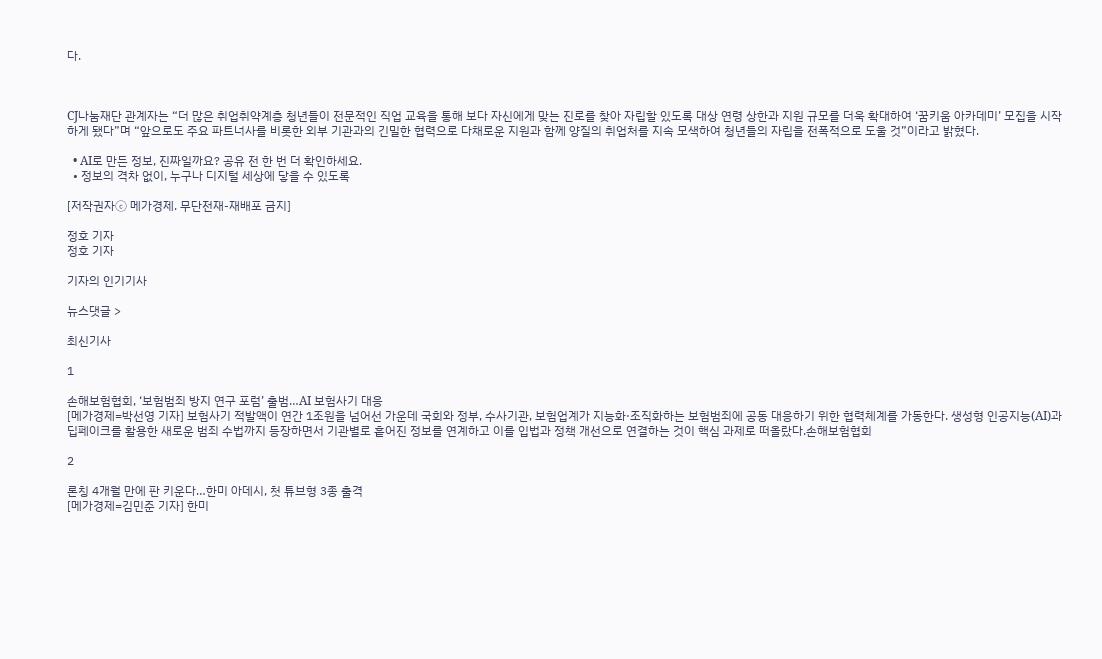다.



CJ나눔재단 관계자는 “더 많은 취업취약계층 청년들이 전문적인 직업 교육을 통해 보다 자신에게 맞는 진로를 찾아 자립할 있도록 대상 연령 상한과 지원 규모를 더욱 확대하여 ‘꿈키움 아카데미’ 모집을 시작하게 됐다”며 “앞으로도 주요 파트너사를 비롯한 외부 기관과의 긴밀한 협력으로 다채로운 지원과 함께 양질의 취업처를 지속 모색하여 청년들의 자립을 전폭적으로 도울 것”이라고 밝혔다.

  • AI로 만든 정보, 진짜일까요? 공유 전 한 번 더 확인하세요.
  • 정보의 격차 없이, 누구나 디지털 세상에 닿을 수 있도록

[저작권자ⓒ 메가경제. 무단전재-재배포 금지]

정호 기자
정호 기자

기자의 인기기사

뉴스댓글 >

최신기사

1

손해보험협회, ‘보험범죄 방지 연구 포럼’ 출범…AI 보험사기 대응
[메가경제=박선영 기자] 보험사기 적발액이 연간 1조원을 넘어선 가운데 국회와 정부, 수사기관, 보험업계가 지능화·조직화하는 보험범죄에 공동 대응하기 위한 협력체계를 가동한다. 생성형 인공지능(AI)과 딥페이크를 활용한 새로운 범죄 수법까지 등장하면서 기관별로 흩어진 정보를 연계하고 이를 입법과 정책 개선으로 연결하는 것이 핵심 과제로 떠올랐다.손해보험협회

2

론칭 4개월 만에 판 키운다…한미 아데시, 첫 튜브형 3종 출격
[메가경제=김민준 기자] 한미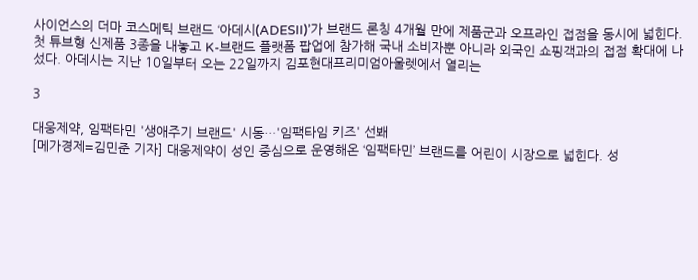사이언스의 더마 코스메틱 브랜드 ‘아데시(ADESII)’가 브랜드 론칭 4개월 만에 제품군과 오프라인 접점을 동시에 넓힌다. 첫 튜브형 신제품 3종을 내놓고 K-브랜드 플랫폼 팝업에 참가해 국내 소비자뿐 아니라 외국인 쇼핑객과의 접점 확대에 나섰다. 아데시는 지난 10일부터 오는 22일까지 김포현대프리미엄아울렛에서 열리는

3

대웅제약, 임팩타민 '생애주기 브랜드' 시동…'임팩타임 키즈' 선봬
[메가경제=김민준 기자] 대웅제약이 성인 중심으로 운영해온 ‘임팩타민’ 브랜드를 어린이 시장으로 넓힌다. 성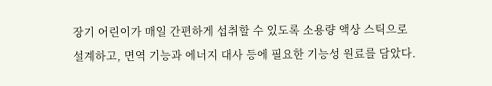장기 어린이가 매일 간편하게 섭취할 수 있도록 소용량 액상 스틱으로 설계하고, 면역 기능과 에너지 대사 등에 필요한 기능성 원료를 담았다.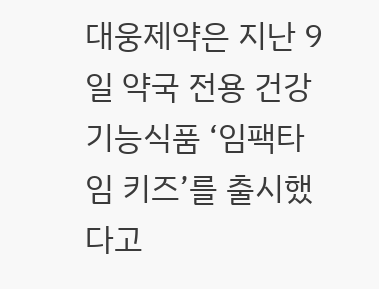대웅제약은 지난 9일 약국 전용 건강기능식품 ‘임팩타임 키즈’를 출시했다고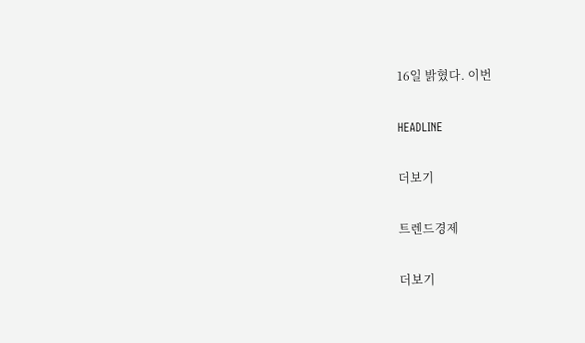16일 밝혔다. 이번

HEADLINE

더보기

트렌드경제

더보기